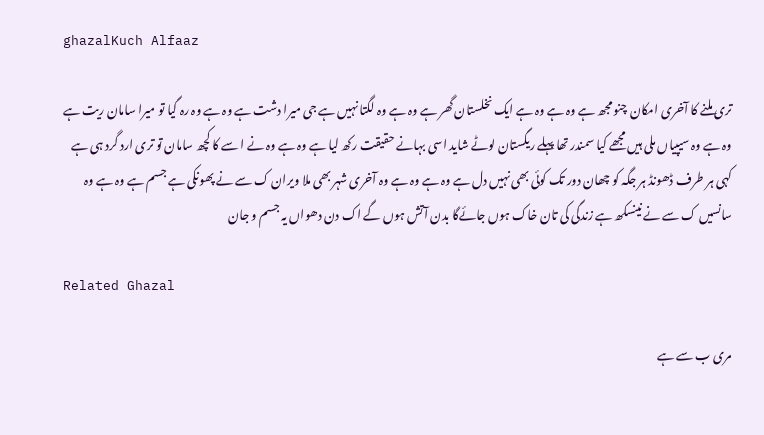ghazalKuch Alfaaz

تری ملنے کا آخری امکان چنو مجھ ہے وہ ہے وہ ہے ایک نخلستان گھر ہے وہ ہے وہ لگتا نہیں ہے جی میرا دشت ہے وہ ہے وہ رہ گیا تو میرا سامان ریت ہے وہ ہے وہ سیپیاں ملی ہیں مجھے کیا سمندر تھا پہلے ریگستان لوٹے شاید اسی بہانے حقیقت رکھ لیا ہے وہ ہے وہ نے ا سے کا کچھ سامان تو تری ارد گرد ہی ہے کہی ہر طرف ڈھونڈ ہر جگہ کو چھان دور تک کوئی بھی نہیں دل ہے وہ ہے وہ ہے وہ آخری شہر بھی ملا ویران ک سے نے پھونکی ہے جسم ہے وہ ہے وہ سانسیں ک سے نے نینسکھ ہے زندگی کی تان خاک ہوں جائےگا بدن آتش ہوں گے اک دن دھواں یہ جسم و جان

Related Ghazal

مری ب سے ہے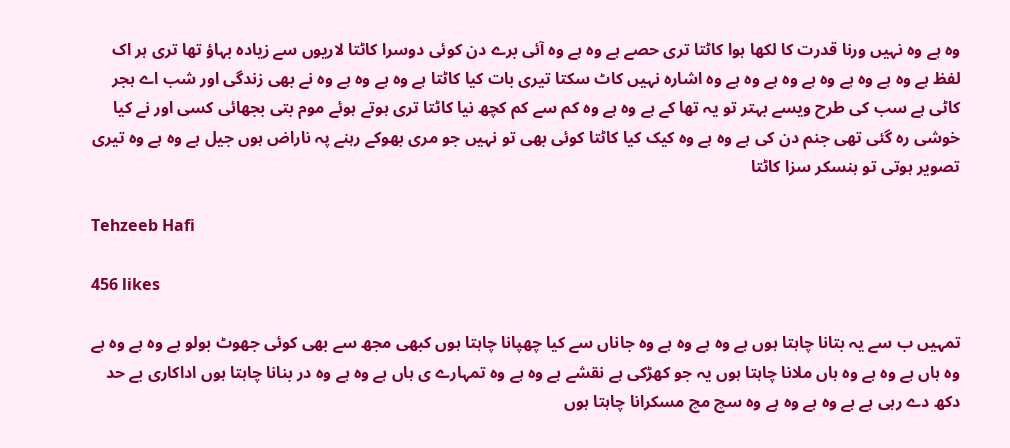وہ ہے وہ نہیں ورنا قدرت کا لکھا ہوا کاٹتا تری حصے ہے وہ ہے وہ آئی برے دن کوئی دوسرا کاٹتا لاریوں سے زیادہ بہاؤ تھا تری ہر اک لفظ ہے وہ ہے وہ ہے وہ ہے وہ ہے وہ ہے وہ اشارہ نہیں کاٹ سکتا تیری بات کیا کاٹتا ہے وہ ہے وہ ہے وہ نے بھی زندگی اور شب اے ہجر کاٹی ہے سب کی طرح ویسے بہتر تو یہ تھا کے ہے وہ ہے وہ کم سے کم کچھ نیا کاٹتا تری ہوتے ہوئے موم بتی بجھائی کسی اور نے کیا خوشی رہ گئی تھی جنم دن کی ہے وہ ہے وہ کیک کیا کاٹتا کوئی بھی تو نہیں جو مری بھوکے رہنے پہ ناراض ہوں جیل ہے وہ ہے وہ تیری تصویر ہوتی تو ہنسکر سزا کاٹتا

Tehzeeb Hafi

456 likes

تمہیں ب سے یہ بتانا چاہتا ہوں ہے وہ ہے وہ ہے وہ جاناں سے کیا چھپانا چاہتا ہوں کبھی مجھ سے بھی کوئی جھوٹ بولو ہے وہ ہے وہ ہے وہ ہاں ہے وہ ہے وہ ہاں ملانا چاہتا ہوں یہ جو کھڑکی ہے نقشے ہے وہ ہے وہ تمہارے ی ہاں ہے وہ ہے وہ در بنانا چاہتا ہوں اداکاری بے حد دکھ دے رہی ہے ہے وہ ہے وہ ہے وہ سچ مچ مسکرانا چاہتا ہوں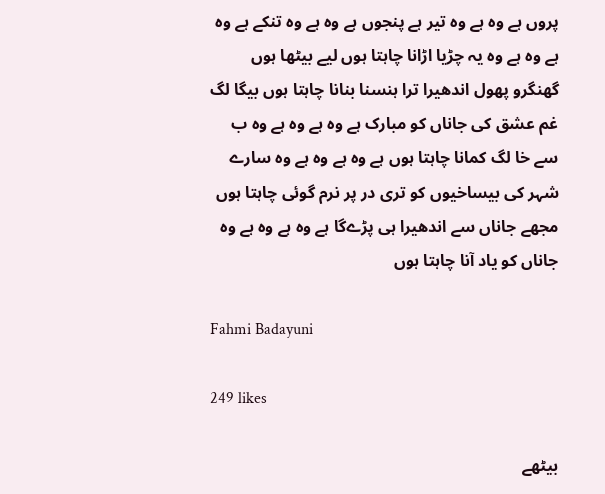پروں ہے وہ ہے وہ تیر ہے پنجوں ہے وہ ہے وہ تنکے ہے وہ ہے وہ ہے وہ یہ چڑیا اڑانا چاہتا ہوں لیے بیٹھا ہوں گھنگرو پھول اندھیرا ترا ہنسنا بنانا چاہتا ہوں بیگا لگ غم عشق کی جاناں کو مبارک ہے وہ ہے وہ ہے وہ ب سے خا لگ کمانا چاہتا ہوں ہے وہ ہے وہ ہے وہ سارے شہر کی بیساخیوں کو تری در پر نرم گوئی چاہتا ہوں مجھے جاناں سے اندھیرا ہی پڑےگا ہے وہ ہے وہ ہے وہ جاناں کو یاد آنا چاہتا ہوں

Fahmi Badayuni

249 likes

بیٹھے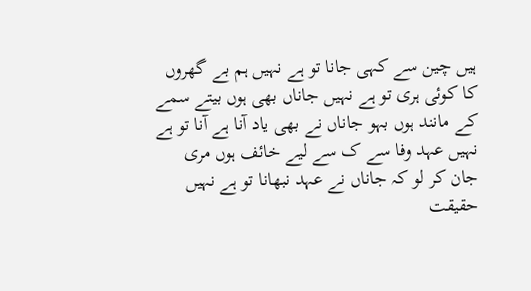ہیں چین سے کہی جانا تو ہے نہیں ہم بے گھروں کا کوئی ہری تو ہے نہیں جاناں بھی ہوں بیتے سمے کے مانند ہوں بہو جاناں نے بھی یاد آنا ہے آنا تو ہے نہیں عہد وفا سے ک سے لیے خائف ہوں مری جان کر لو کہ جاناں نے عہد نبھانا تو ہے نہیں حقیقت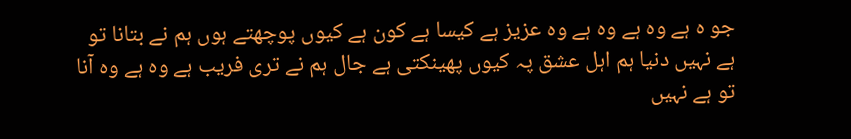جو ہ ہے وہ ہے وہ ہے وہ عزیز ہے کیسا ہے کون ہے کیوں پوچھتے ہوں ہم نے بتانا تو ہے نہیں دنیا ہم اہل عشق پہ کیوں پھینکتی ہے جال ہم نے تری فریب ہے وہ ہے وہ آنا تو ہے نہیں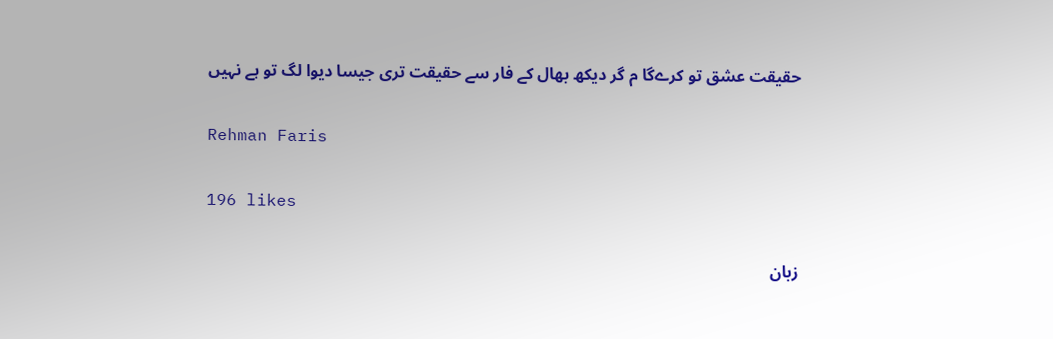حقیقت عشق تو کرےگا م گر دیکھ بھال کے فار سے حقیقت تری جیسا دیوا لگ تو ہے نہیں

Rehman Faris

196 likes

زبان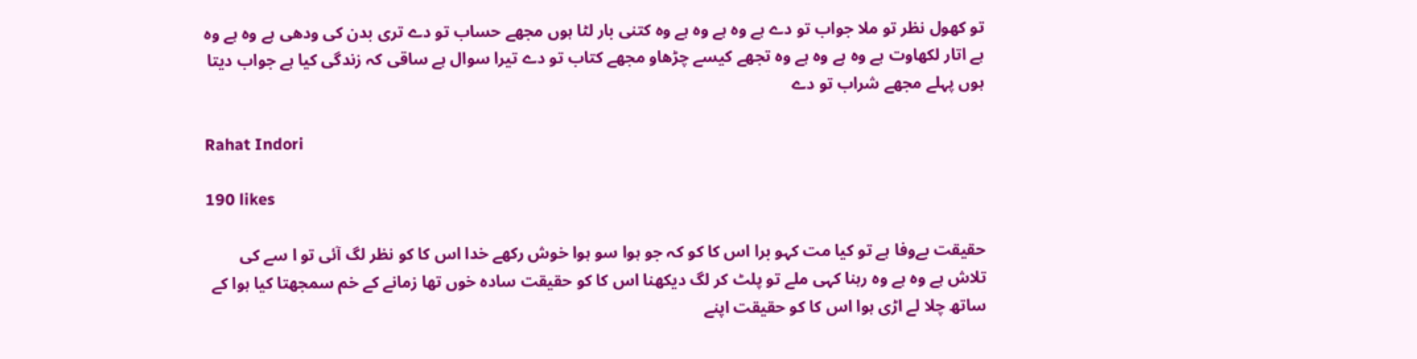تو کھول نظر تو ملا جواب تو دے ہے وہ ہے وہ ہے وہ کتنی بار لٹا ہوں مجھے حساب تو دے تری بدن کی ودھی ہے وہ ہے وہ ہے اتار لکھاوت ہے وہ ہے وہ ہے وہ تجھے کیسے چڑھاو مجھے کتاب تو دے تیرا سوال ہے ساقی کہ زندگی کیا ہے جواب دیتا ہوں پہلے مجھے شراب تو دے

Rahat Indori

190 likes

حقیقت بےوفا ہے تو کیا مت کہو برا اس کا کو کہ جو ہوا سو ہوا خوش رکھے خدا اس کا کو نظر لگ آئی تو ا سے کی تلاش ہے وہ ہے وہ رہنا کہی ملے تو پلٹ کر لگ دیکھنا اس کا کو حقیقت سادہ خوں تھا زمانے کے خم سمجھتا کیا ہوا کے ساتھ چلا لے اڑی ہوا اس کا کو حقیقت اپنے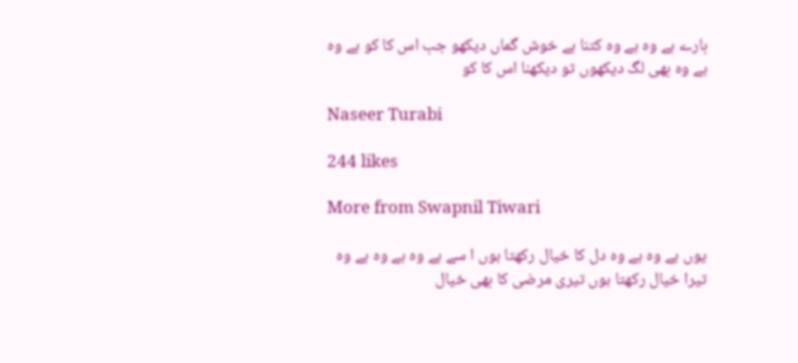بارے ہے وہ ہے وہ کتنا ہے خوش گماں دیکھو جب اس کا کو ہے وہ ہے وہ بھی لگ دیکھوں تو دیکھنا اس کا کو

Naseer Turabi

244 likes

More from Swapnil Tiwari

یوں ہے وہ ہے وہ دل کا خیال رکھتا ہوں ا سے ہے وہ ہے وہ ہے وہ تیرا خیال رکھتا ہوں تیری مرضی کا بھی خیال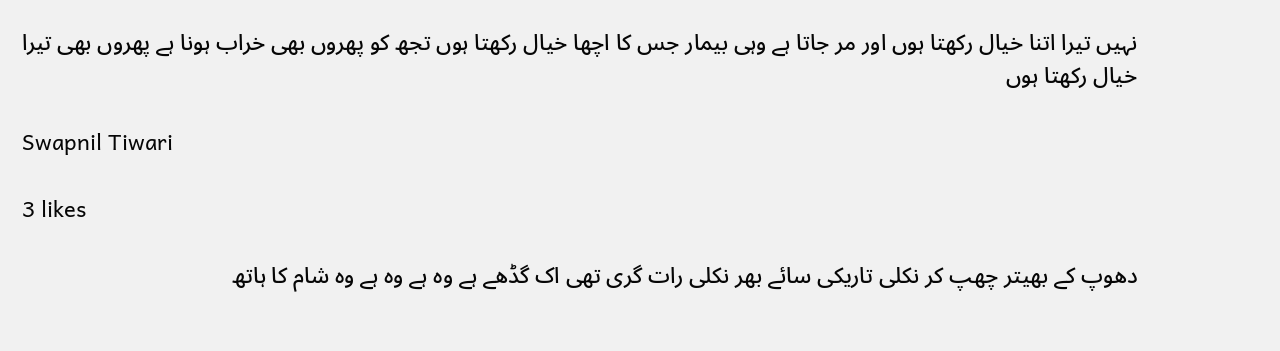نہیں تیرا اتنا خیال رکھتا ہوں اور مر جاتا ہے وہی بیمار جس کا اچھا خیال رکھتا ہوں تجھ کو پھروں بھی خراب ہونا ہے پھروں بھی تیرا خیال رکھتا ہوں

Swapnil Tiwari

3 likes

دھوپ کے بھیتر چھپ کر نکلی تاریکی سائے بھر نکلی رات گری تھی اک گڈھے ہے وہ ہے وہ ہے وہ شام کا ہاتھ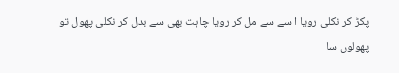پکڑ کر نکلی رویا ا سے سے مل کر رویا چاہت بھی سے بدل کر نکلی پھول تو پھولوں سا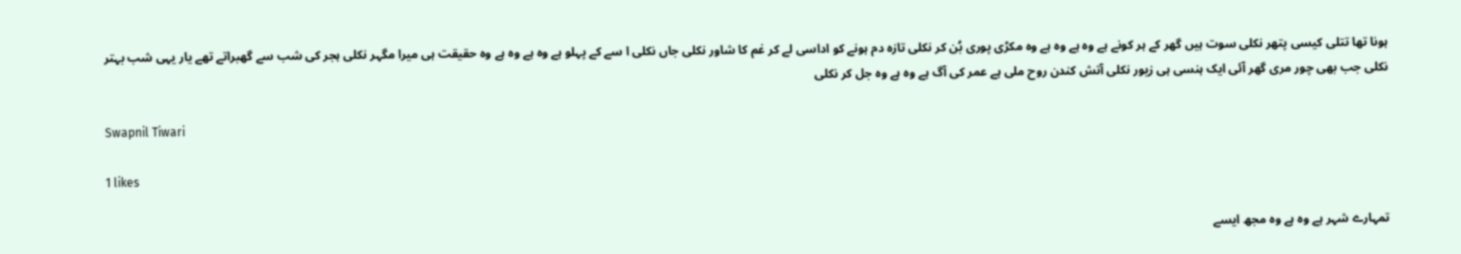ہونا تھا تتلی کیسی پتھر نکلی سوت ہیں گھر کے ہر کونے ہے وہ ہے وہ ہے وہ مکڑی پوری بُن کر نکلی تازہ دم ہونے کو اداسی لے کر غم کا شاور نکلی جاں نکلی ا سے کے پہلو ہے وہ ہے وہ ہے وہ حقیقت ہی میرا مگہر نکلی ہجر کی شب سے گھبراتے تھے یار یہی شب بہتر نکلی جب بھی چور مری گھر آئی ایک ہنسی ہی زیور نکلی آتش کندن روح ملی ہے عمر کی آگ ہے وہ ہے وہ جل کر نکلی

Swapnil Tiwari

1 likes

تمہارے شہر ہے وہ ہے وہ مجھ ایسے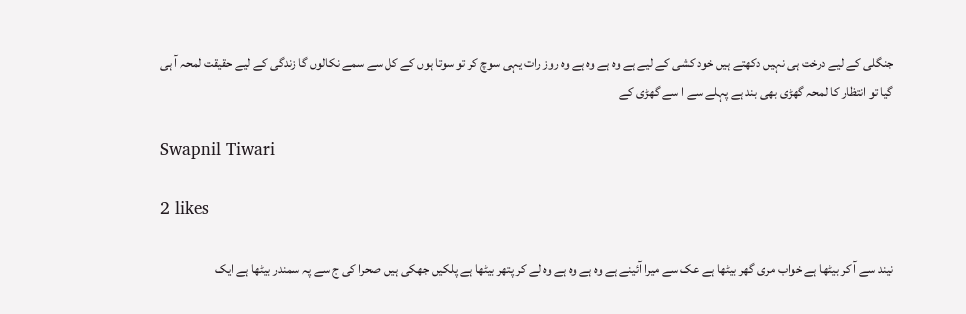جنگلی کے لیے درخت ہی نہیں دکھتے ہیں خود کشی کے لیے ہے وہ ہے وہ ہے وہ روز رات یہی سوچ کر تو سوتا ہوں کے کل سے سمے نکالوں گا زندگی کے لیے حقیقت لمحہ آ ہی گیا تو انتظار کا لمحہ گھڑی بھی بند ہے پہلے سے ا سے گھڑی کے

Swapnil Tiwari

2 likes

نیند سے آ کر بیٹھا ہے خواب مری گھر بیٹھا ہے عک سے میرا آئینے ہے وہ ہے وہ ہے وہ لے کر پتھر بیٹھا ہے پلکیں جھکی ہیں صحرا کی ج سے پہ سمندر بیٹھا ہے ایک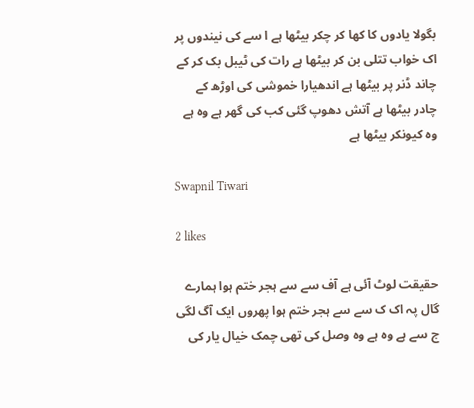بگولا یادوں کا کھا کر چکر بیٹھا ہے ا سے کی نیندوں پر اک خواب تتلی بن کر بیٹھا ہے رات کی ٹیبل بک کر کے چاند ڈنر پر بیٹھا ہے اندھیارا خموشی کی اوڑھ کے چادر بیٹھا ہے آتش دھوپ گئی کب کی گھر ہے وہ ہے وہ کیونکر بیٹھا ہے

Swapnil Tiwari

2 likes

حقیقت لوٹ آئی ہے آف سے سے ہجر ختم ہوا ہمارے گال پہ اک ک سے سے ہجر ختم ہوا پھروں ایک آگ لگی ج سے ہے وہ ہے وہ وصل کی تھی چمک خیال یار کی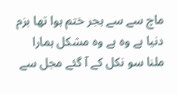ماچ سے سے ہجر ختم ہوا تھا بزم دنیا ہے وہ ہے وہ مشکل ہمارا ملنا سو نکل کے آ گئے مجل سے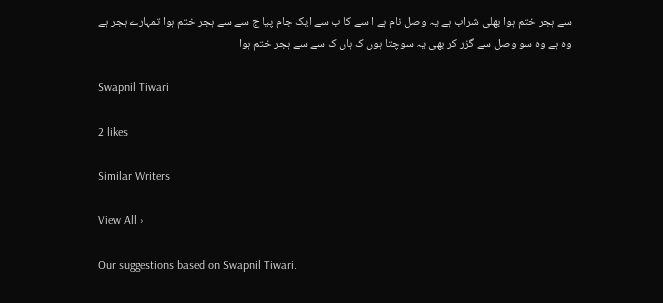سے ہجر ختم ہوا بھلی شراب ہے یہ وصل نام ہے ا سے کا ب سے ایک جام پیا ج سے سے ہجر ختم ہوا تمہارے ہجر ہے وہ ہے وہ سو وصل سے گزر کر بھی یہ سوچتا ہوں ک ہاں ک سے سے ہجر ختم ہوا

Swapnil Tiwari

2 likes

Similar Writers

View All ›

Our suggestions based on Swapnil Tiwari.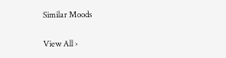Similar Moods

View All ›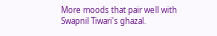More moods that pair well with Swapnil Tiwari's ghazal.